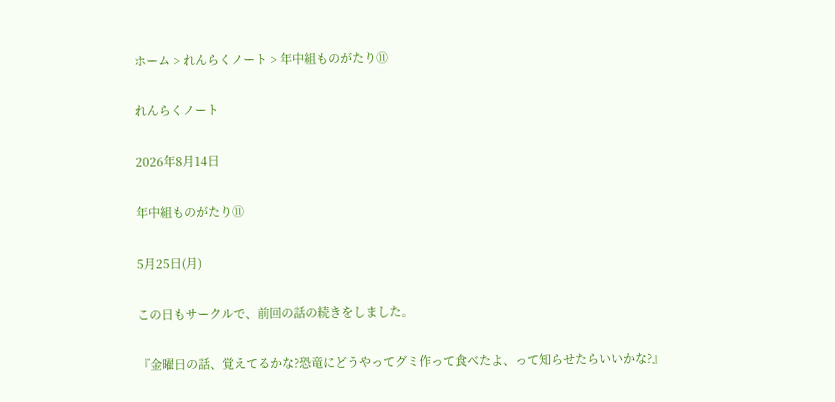ホーム > れんらくノート > 年中組ものがたり⑪

れんらくノート

2026年8月14日

年中組ものがたり⑪

5月25日(月)

この日もサークルで、前回の話の続きをしました。

『金曜日の話、覚えてるかな?恐竜にどうやってグミ作って食べたよ、って知らせたらいいかな?』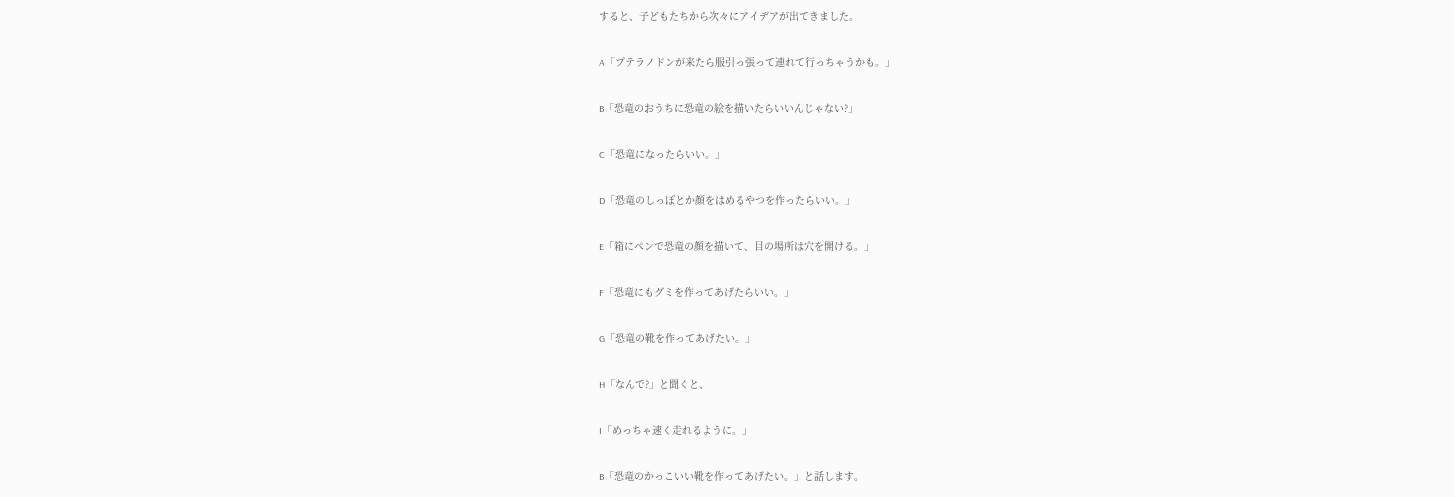すると、子どもたちから次々にアイデアが出てきました。

A「プテラノドンが来たら服引っ張って連れて行っちゃうかも。」

B「恐竜のおうちに恐竜の絵を描いたらいいんじゃない?」

C「恐竜になったらいい。」

D「恐竜のしっぽとか顔をはめるやつを作ったらいい。」

E「箱にペンで恐竜の顔を描いて、目の場所は穴を開ける。」

F「恐竜にもグミを作ってあげたらいい。」

G「恐竜の靴を作ってあげたい。」

H「なんで?」と聞くと、

I「めっちゃ速く走れるように。」

B「恐竜のかっこいい靴を作ってあげたい。」と話します。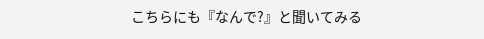こちらにも『なんで?』と聞いてみる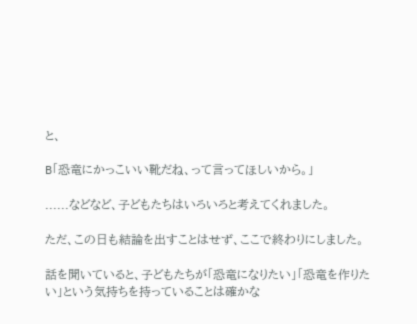と、

B「恐竜にかっこいい靴だね、って言ってほしいから。」

......などなど、子どもたちはいろいろと考えてくれました。

ただ、この日も結論を出すことはせず、ここで終わりにしました。

話を聞いていると、子どもたちが「恐竜になりたい」「恐竜を作りたい」という気持ちを持っていることは確かな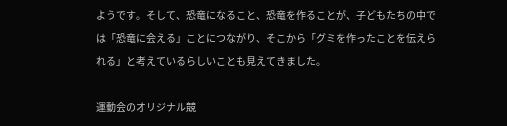ようです。そして、恐竜になること、恐竜を作ることが、子どもたちの中では「恐竜に会える」ことにつながり、そこから「グミを作ったことを伝えられる」と考えているらしいことも見えてきました。

運動会のオリジナル競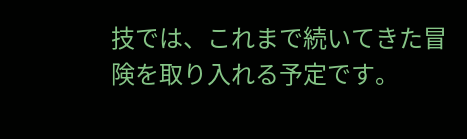技では、これまで続いてきた冒険を取り入れる予定です。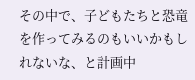その中で、子どもたちと恐竜を作ってみるのもいいかもしれないな、と計画中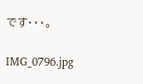です・・・。

IMG_0796.jpg